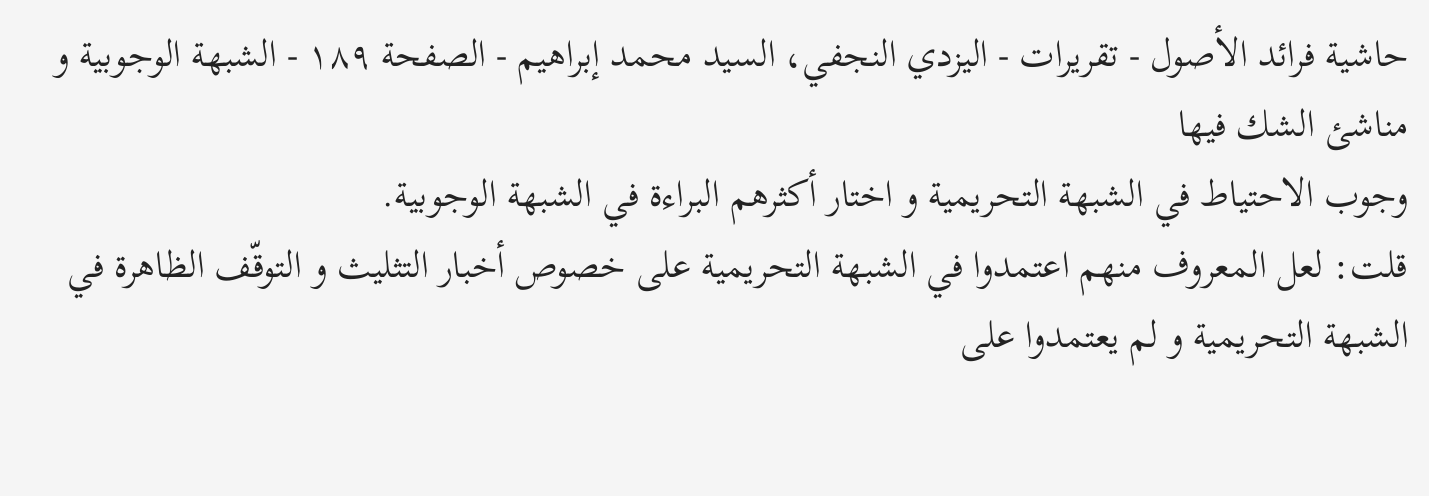حاشية فرائد الأصول - تقريرات - اليزدي النجفي، السيد محمد إبراهيم - الصفحة ١٨٩ - الشبهة الوجوبية و مناشئ الشك فيها
وجوب الاحتياط في الشبهة التحريمية و اختار أكثرهم البراءة في الشبهة الوجوبية.
قلت: لعل المعروف منهم اعتمدوا في الشبهة التحريمية على خصوص أخبار التثليث و التوقّف الظاهرة في الشبهة التحريمية و لم يعتمدوا على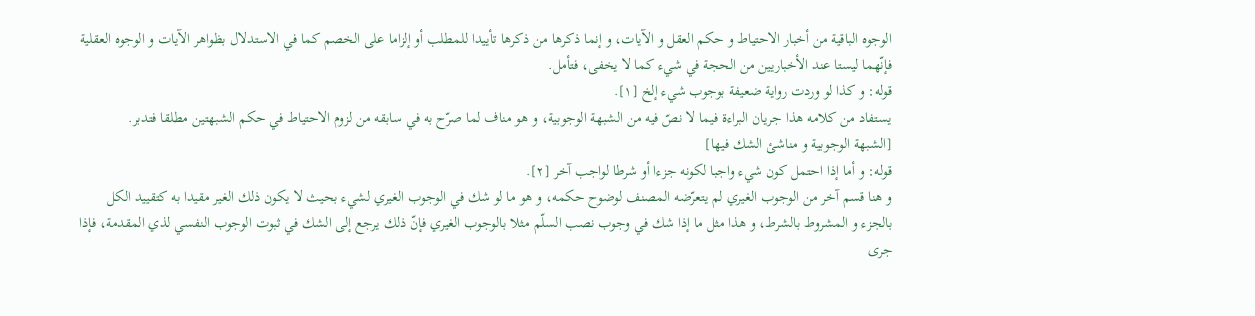الوجوه الباقية من أخبار الاحتياط و حكم العقل و الآيات، و إنما ذكرها من ذكرها تأييدا للمطلب أو إلزاما على الخصم كما في الاستدلال بظواهر الآيات و الوجوه العقلية فإنّهما ليستا عند الأخباريين من الحجة في شيء كما لا يخفى، فتأمل.
قوله: و كذا لو وردت رواية ضعيفة بوجوب شيء إلخ [١].
يستفاد من كلامه هذا جريان البراءة فيما لا نصّ فيه من الشبهة الوجوبية، و هو مناف لما صرّح به في سابقه من لزوم الاحتياط في حكم الشبهتين مطلقا فتدبر.
[الشبهة الوجوبية و مناشئ الشك فيها]
قوله: و أما إذا احتمل كون شيء واجبا لكونه جزءا أو شرطا لواجب آخر [٢].
و هنا قسم آخر من الوجوب الغيري لم يتعرّضه المصنف لوضوح حكمه، و هو ما لو شك في الوجوب الغيري لشيء بحيث لا يكون ذلك الغير مقيدا به كتقييد الكل بالجزء و المشروط بالشرط، و هذا مثل ما إذا شك في وجوب نصب السلّم مثلا بالوجوب الغيري فإنّ ذلك يرجع إلى الشك في ثبوت الوجوب النفسي لذي المقدمة، فإذا جرى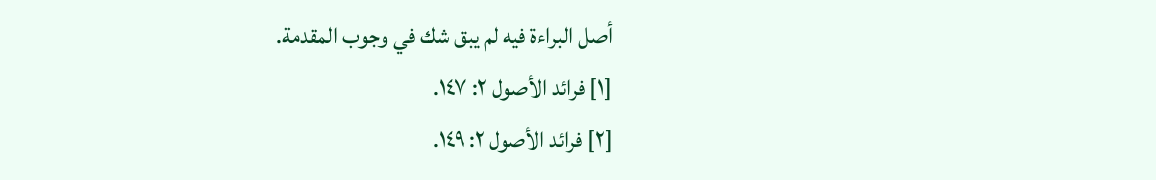أصل البراءة فيه لم يبق شك في وجوب المقدمة.
[١] فرائد الأصول ٢: ١٤٧.
[٢] فرائد الأصول ٢: ١٤٩.